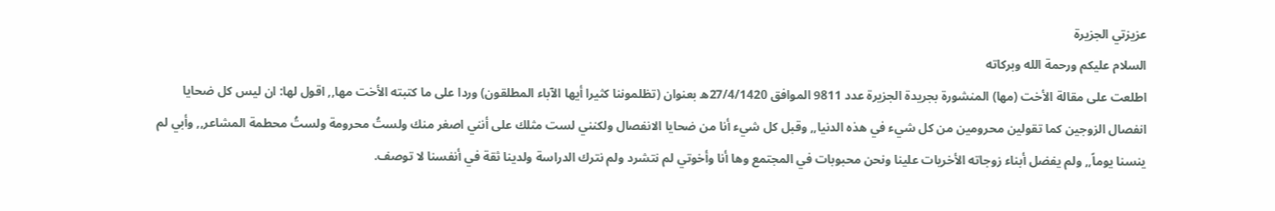عزيزتي الجزيرة
السلام عليكم ورحمة الله وبركاته
اطلعت على مقالة الأخت (مها) المنشورة بجريدة الجزيرة عدد 9811 الموافق 27/4/1420ه بعنوان (تظلموننا كثيرا أيها الآباء المطلقون) وردا على ما كتبته الأخت مها,, اقول لها: ان ليس كل ضحايا انفصال الزوجين كما تقولين محرومين من كل شيء في هذه الدنيا,, وقبل كل شيء أنا من ضحايا الانفصال ولكنني لست مثلك على أنني اصغر منك ولستُ محرومة ولستُ محطمة المشاعر,, وأبي لم ينسنا يوماً,, ولم يفضل أبناء زوجاته الأخريات علينا ونحن محبوبات في المجتمع وها أنا وأخوتي لم نتشرد ولم نترك الدراسة ولدينا ثقة في أنفسنا لا توصف.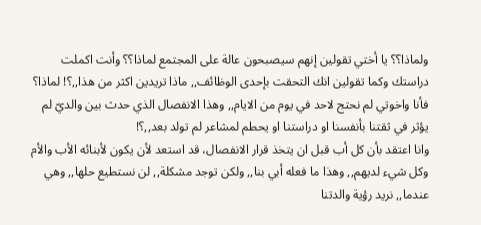ولماذا؟؟ يا أختي تقولين إنهم سيصبحون عالة على المجتمع لماذا؟؟ وأنت اكملت دراستك وكما تقولين انك التحقت بإحدى الوظائف,, ماذا تريدين اكثر من هذا,,؟! لماذا؟ فأنا واخوتي لم نحتج لاحد في يوم من الايام,, وهذا الانفصال الذي حدث بين والديّ لم يؤثر في ثقتنا بأنفسنا او دراستنا او يحطم لمشاعر لم تولد بعد,,؟!
وانا اعتقد بأن كل أب قبل ان يتخذ قرار الانفصال، قد استعد لأن يكون لأبنائه الأب والأم وكل شيء لديهم,, وهذا ما فعله أبي بنا,, ولكن توجد مشكلة,, لن نستطيع حلها,, وهي عندما,, نريد رؤية والدتنا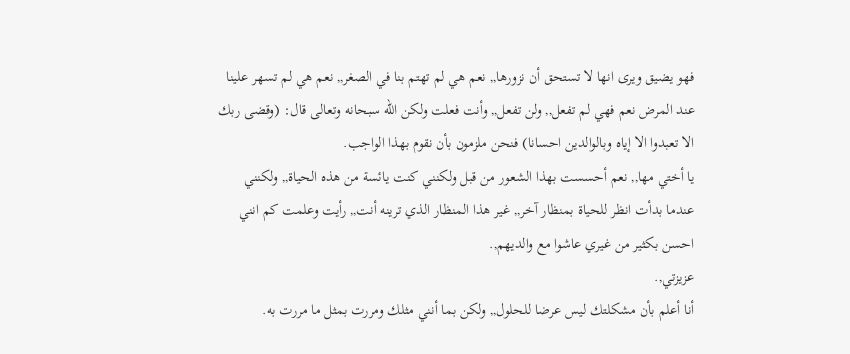فهو يضيق ويرى انها لا تستحق أن نزورها,, نعم هي لم تهتم بنا في الصغر,, نعم هي لم تسهر علينا عند المرض نعم فهي لم تفعل,, ولن تفعل,, وأنت فعلت ولكن الله سبحانه وتعالى قال: (وقضى ربك الا تعبدوا الا إياه وبالوالدين احسانا) فنحن ملزمون بأن نقوم بهذا الواجب.
يا أختي مها,, نعم أحسست بهذا الشعور من قبل ولكنني كنت يائسة من هذه الحياة,, ولكنني عندما بدأت انظر للحياة بمنظار آخر,, غير هذا المنظار الذي ترينه أنت,, رأيت وعلمت كم انني احسن بكثير من غيري عاشوا مع والديهم,.
عزيزتي,.
أنا أعلم بأن مشكلتك ليس عرضا للحلول,, ولكن بما أنني مثلك ومررت بمثل ما مررت به.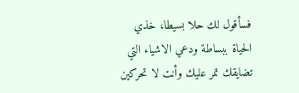فسأقول لك حلا بسيطا، خذي الحياة ببساطة ودعي الاشياء التي تضايقك تمر عليك وأنت لا تحركين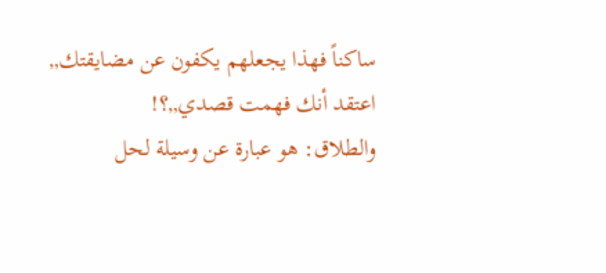ساكناً فهذا يجعلهم يكفون عن مضايقتك,, اعتقد أنك فهمت قصدي,,؟!
والطلاق: هو عبارة عن وسيلة لحل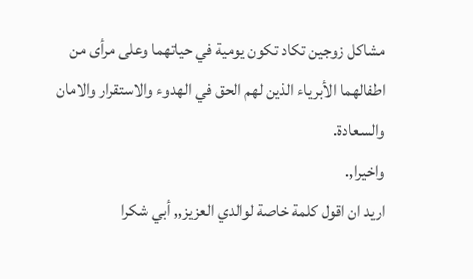مشاكل زوجين تكاد تكون يومية في حياتهما وعلى مرأى من اطفالهما الأبرياء الذين لهم الحق في الهدوء والاستقرار والامان والسعادة.
واخيرا,.
اريد ان اقول كلمة خاصة لوالدي العزيز,, أبي شكرا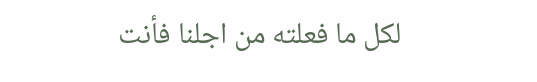لكل ما فعلته من اجلنا فأنت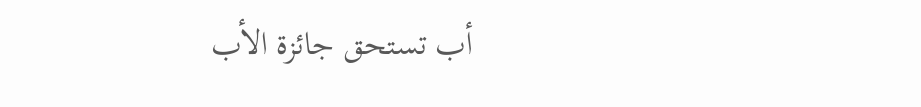أب تستحق جائزة الأب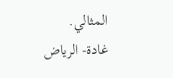المثالي.
غادة- الرياض